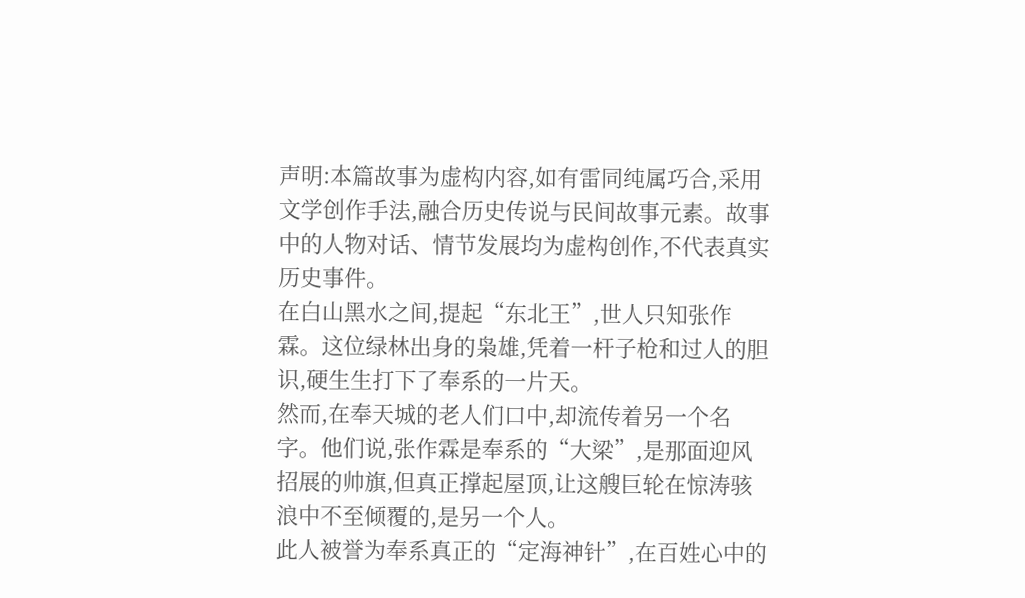声明:本篇故事为虚构内容,如有雷同纯属巧合,采用文学创作手法,融合历史传说与民间故事元素。故事中的人物对话、情节发展均为虚构创作,不代表真实历史事件。
在白山黑水之间,提起“东北王”,世人只知张作霖。这位绿林出身的枭雄,凭着一杆子枪和过人的胆识,硬生生打下了奉系的一片天。
然而,在奉天城的老人们口中,却流传着另一个名字。他们说,张作霖是奉系的“大梁”,是那面迎风招展的帅旗,但真正撑起屋顶,让这艘巨轮在惊涛骇浪中不至倾覆的,是另一个人。
此人被誉为奉系真正的“定海神针”,在百姓心中的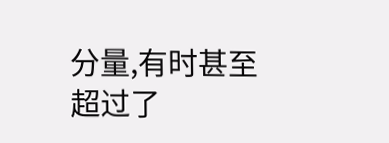分量,有时甚至超过了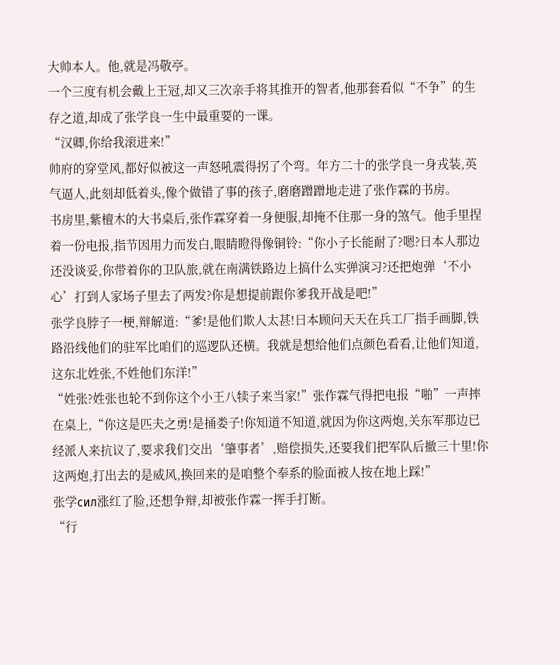大帅本人。他,就是冯敬亭。
一个三度有机会戴上王冠,却又三次亲手将其推开的智者,他那套看似“不争”的生存之道,却成了张学良一生中最重要的一课。
“汉卿,你给我滚进来!”
帅府的穿堂风,都好似被这一声怒吼震得拐了个弯。年方二十的张学良一身戎装,英气逼人,此刻却低着头,像个做错了事的孩子,磨磨蹭蹭地走进了张作霖的书房。
书房里,紫檀木的大书桌后,张作霖穿着一身便服,却掩不住那一身的煞气。他手里捏着一份电报,指节因用力而发白,眼睛瞪得像铜铃:“你小子长能耐了?嗯?日本人那边还没谈妥,你带着你的卫队旅,就在南满铁路边上搞什么实弹演习?还把炮弹‘不小心’打到人家场子里去了两发?你是想提前跟你爹我开战是吧!”
张学良脖子一梗,辩解道:“爹!是他们欺人太甚!日本顾问天天在兵工厂指手画脚,铁路沿线他们的驻军比咱们的巡逻队还横。我就是想给他们点颜色看看,让他们知道,这东北姓张,不姓他们东洋!”
“姓张?姓张也轮不到你这个小王八犊子来当家!”张作霖气得把电报“啪”一声摔在桌上,“你这是匹夫之勇!是捅娄子!你知道不知道,就因为你这两炮,关东军那边已经派人来抗议了,要求我们交出‘肇事者’,赔偿损失,还要我们把军队后撤三十里!你这两炮,打出去的是威风,换回来的是咱整个奉系的脸面被人按在地上踩!”
张学сил涨红了脸,还想争辩,却被张作霖一挥手打断。
“行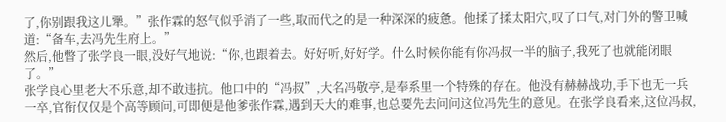了,你别跟我这儿犟。”张作霖的怒气似乎消了一些,取而代之的是一种深深的疲惫。他揉了揉太阳穴,叹了口气,对门外的警卫喊道:“备车,去冯先生府上。”
然后,他瞥了张学良一眼,没好气地说:“你,也跟着去。好好听,好好学。什么时候你能有你冯叔一半的脑子,我死了也就能闭眼了。”
张学良心里老大不乐意,却不敢违抗。他口中的“冯叔”,大名冯敬亭,是奉系里一个特殊的存在。他没有赫赫战功,手下也无一兵一卒,官衔仅仅是个高等顾问,可即便是他爹张作霖,遇到天大的难事,也总要先去问问这位冯先生的意见。在张学良看来,这位冯叔,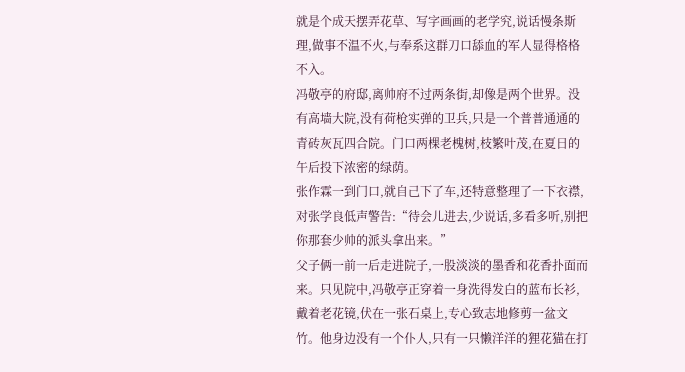就是个成天摆弄花草、写字画画的老学究,说话慢条斯理,做事不温不火,与奉系这群刀口舔血的军人显得格格不入。
冯敬亭的府邸,离帅府不过两条街,却像是两个世界。没有高墙大院,没有荷枪实弹的卫兵,只是一个普普通通的青砖灰瓦四合院。门口两棵老槐树,枝繁叶茂,在夏日的午后投下浓密的绿荫。
张作霖一到门口,就自己下了车,还特意整理了一下衣襟,对张学良低声警告:“待会儿进去,少说话,多看多听,别把你那套少帅的派头拿出来。”
父子俩一前一后走进院子,一股淡淡的墨香和花香扑面而来。只见院中,冯敬亭正穿着一身洗得发白的蓝布长衫,戴着老花镜,伏在一张石桌上,专心致志地修剪一盆文竹。他身边没有一个仆人,只有一只懒洋洋的狸花猫在打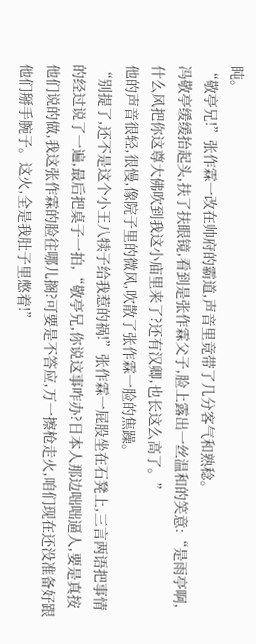盹。
“敬亭兄!”张作霖一改在帅府的霸道,声音里竟带了几分客气和熟稔。
冯敬亭缓缓抬起头,扶了扶眼镜,看到是张作霖父子,脸上露出一丝温和的笑意:“是雨亭啊,什么风把你这尊大佛吹到我这小庙里来了?还有汉卿,也长这么高了。”
他的声音很轻,很慢,像院子里的微风,吹散了张作霖一脸的焦躁。
“别提了,还不是这个小王八犊子给我惹的祸!”张作霖一屁股坐在石凳上,三言两语把事情的经过说了一遍,最后把桌子一拍,“敬亭兄,你说这事咋办?日本人那边咄咄逼人,要是真按他们说的做,我这张作霖的脸往哪儿搁?可要是不答应,万一擦枪走火,咱们现在还没准备好跟他们掰手腕子。这火,全是我肚子里憋着!”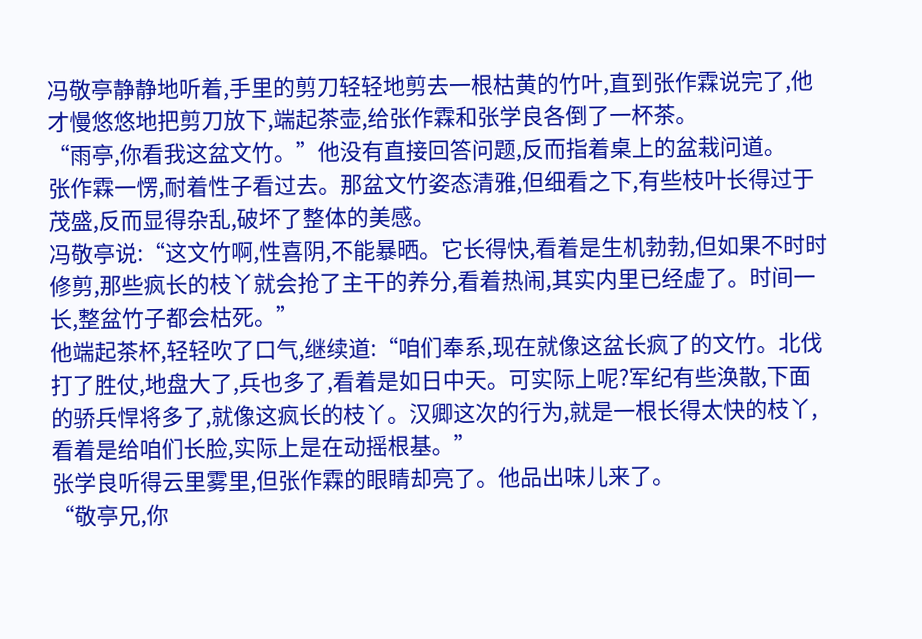冯敬亭静静地听着,手里的剪刀轻轻地剪去一根枯黄的竹叶,直到张作霖说完了,他才慢悠悠地把剪刀放下,端起茶壶,给张作霖和张学良各倒了一杯茶。
“雨亭,你看我这盆文竹。”他没有直接回答问题,反而指着桌上的盆栽问道。
张作霖一愣,耐着性子看过去。那盆文竹姿态清雅,但细看之下,有些枝叶长得过于茂盛,反而显得杂乱,破坏了整体的美感。
冯敬亭说:“这文竹啊,性喜阴,不能暴晒。它长得快,看着是生机勃勃,但如果不时时修剪,那些疯长的枝丫就会抢了主干的养分,看着热闹,其实内里已经虚了。时间一长,整盆竹子都会枯死。”
他端起茶杯,轻轻吹了口气,继续道:“咱们奉系,现在就像这盆长疯了的文竹。北伐打了胜仗,地盘大了,兵也多了,看着是如日中天。可实际上呢?军纪有些涣散,下面的骄兵悍将多了,就像这疯长的枝丫。汉卿这次的行为,就是一根长得太快的枝丫,看着是给咱们长脸,实际上是在动摇根基。”
张学良听得云里雾里,但张作霖的眼睛却亮了。他品出味儿来了。
“敬亭兄,你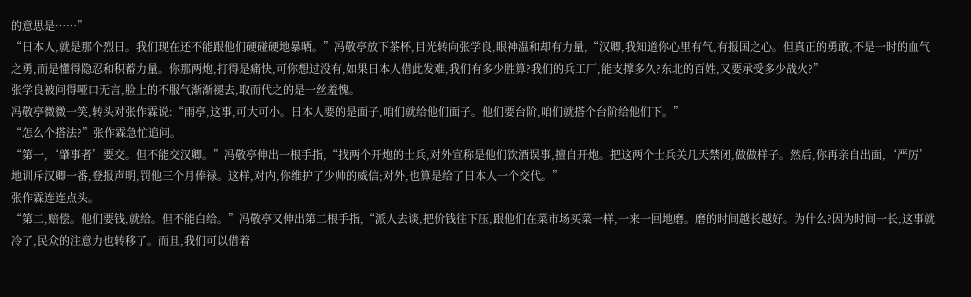的意思是……”
“日本人,就是那个烈日。我们现在还不能跟他们硬碰硬地暴晒。”冯敬亭放下茶杯,目光转向张学良,眼神温和却有力量,“汉卿,我知道你心里有气,有报国之心。但真正的勇敢,不是一时的血气之勇,而是懂得隐忍和积蓄力量。你那两炮,打得是痛快,可你想过没有,如果日本人借此发难,我们有多少胜算?我们的兵工厂,能支撑多久?东北的百姓,又要承受多少战火?”
张学良被问得哑口无言,脸上的不服气渐渐褪去,取而代之的是一丝羞愧。
冯敬亭微微一笑,转头对张作霖说:“雨亭,这事,可大可小。日本人要的是面子,咱们就给他们面子。他们要台阶,咱们就搭个台阶给他们下。”
“怎么个搭法?”张作霖急忙追问。
“第一,‘肇事者’要交。但不能交汉卿。”冯敬亭伸出一根手指,“找两个开炮的士兵,对外宣称是他们饮酒误事,擅自开炮。把这两个士兵关几天禁闭,做做样子。然后,你再亲自出面,‘严厉’地训斥汉卿一番,登报声明,罚他三个月俸禄。这样,对内,你维护了少帅的威信;对外,也算是给了日本人一个交代。”
张作霖连连点头。
“第二,赔偿。他们要钱,就给。但不能白给。”冯敬亭又伸出第二根手指,“派人去谈,把价钱往下压,跟他们在菜市场买菜一样,一来一回地磨。磨的时间越长越好。为什么?因为时间一长,这事就冷了,民众的注意力也转移了。而且,我们可以借着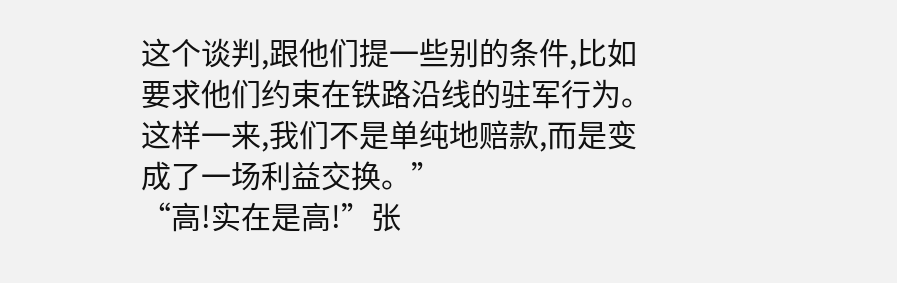这个谈判,跟他们提一些别的条件,比如要求他们约束在铁路沿线的驻军行为。这样一来,我们不是单纯地赔款,而是变成了一场利益交换。”
“高!实在是高!”张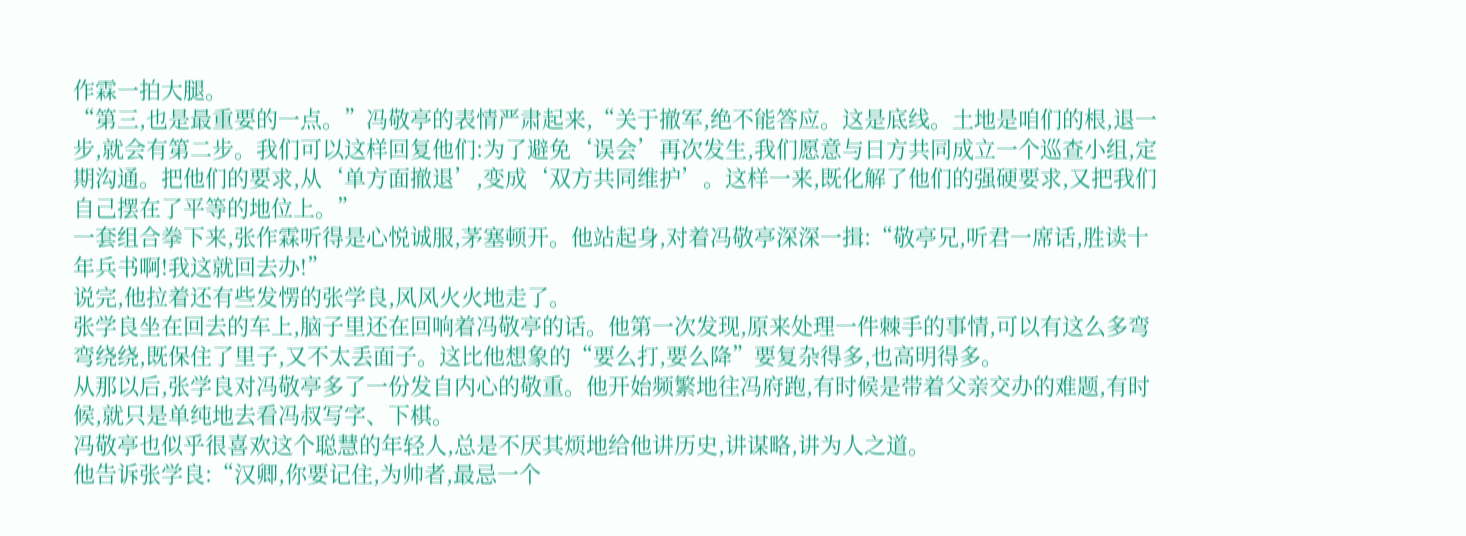作霖一拍大腿。
“第三,也是最重要的一点。”冯敬亭的表情严肃起来,“关于撤军,绝不能答应。这是底线。土地是咱们的根,退一步,就会有第二步。我们可以这样回复他们:为了避免‘误会’再次发生,我们愿意与日方共同成立一个巡查小组,定期沟通。把他们的要求,从‘单方面撤退’,变成‘双方共同维护’。这样一来,既化解了他们的强硬要求,又把我们自己摆在了平等的地位上。”
一套组合拳下来,张作霖听得是心悦诚服,茅塞顿开。他站起身,对着冯敬亭深深一揖:“敬亭兄,听君一席话,胜读十年兵书啊!我这就回去办!”
说完,他拉着还有些发愣的张学良,风风火火地走了。
张学良坐在回去的车上,脑子里还在回响着冯敬亭的话。他第一次发现,原来处理一件棘手的事情,可以有这么多弯弯绕绕,既保住了里子,又不太丢面子。这比他想象的“要么打,要么降”要复杂得多,也高明得多。
从那以后,张学良对冯敬亭多了一份发自内心的敬重。他开始频繁地往冯府跑,有时候是带着父亲交办的难题,有时候,就只是单纯地去看冯叔写字、下棋。
冯敬亭也似乎很喜欢这个聪慧的年轻人,总是不厌其烦地给他讲历史,讲谋略,讲为人之道。
他告诉张学良:“汉卿,你要记住,为帅者,最忌一个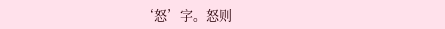‘怒’字。怒则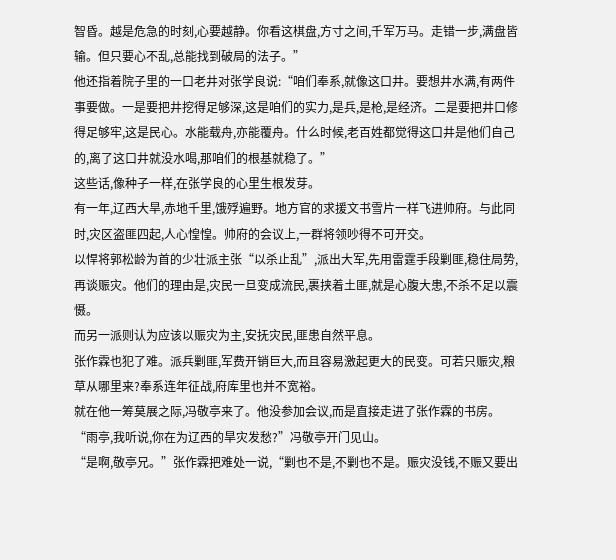智昏。越是危急的时刻,心要越静。你看这棋盘,方寸之间,千军万马。走错一步,满盘皆输。但只要心不乱,总能找到破局的法子。”
他还指着院子里的一口老井对张学良说:“咱们奉系,就像这口井。要想井水满,有两件事要做。一是要把井挖得足够深,这是咱们的实力,是兵,是枪,是经济。二是要把井口修得足够牢,这是民心。水能载舟,亦能覆舟。什么时候,老百姓都觉得这口井是他们自己的,离了这口井就没水喝,那咱们的根基就稳了。”
这些话,像种子一样,在张学良的心里生根发芽。
有一年,辽西大旱,赤地千里,饿殍遍野。地方官的求援文书雪片一样飞进帅府。与此同时,灾区盗匪四起,人心惶惶。帅府的会议上,一群将领吵得不可开交。
以悍将郭松龄为首的少壮派主张“以杀止乱”,派出大军,先用雷霆手段剿匪,稳住局势,再谈赈灾。他们的理由是,灾民一旦变成流民,裹挟着土匪,就是心腹大患,不杀不足以震慑。
而另一派则认为应该以赈灾为主,安抚灾民,匪患自然平息。
张作霖也犯了难。派兵剿匪,军费开销巨大,而且容易激起更大的民变。可若只赈灾,粮草从哪里来?奉系连年征战,府库里也并不宽裕。
就在他一筹莫展之际,冯敬亭来了。他没参加会议,而是直接走进了张作霖的书房。
“雨亭,我听说,你在为辽西的旱灾发愁?”冯敬亭开门见山。
“是啊,敬亭兄。”张作霖把难处一说,“剿也不是,不剿也不是。赈灾没钱,不赈又要出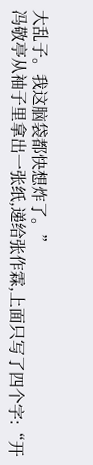大乱子。我这脑袋都快想炸了。”
冯敬亭从袖子里拿出一张纸,递给张作霖,上面只写了四个字:“开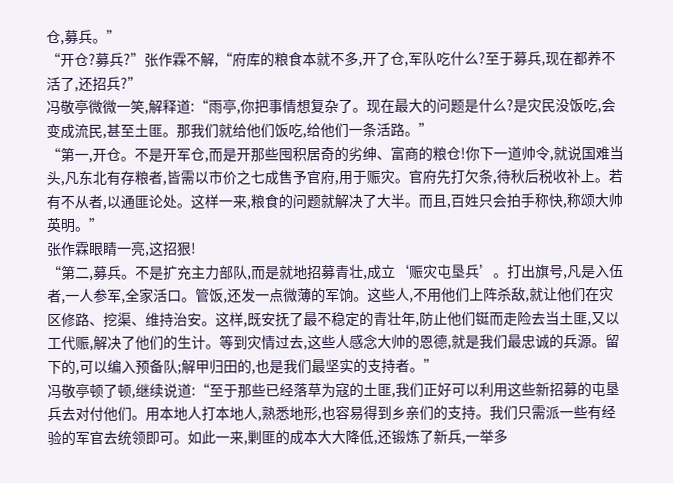仓,募兵。”
“开仓?募兵?”张作霖不解,“府库的粮食本就不多,开了仓,军队吃什么?至于募兵,现在都养不活了,还招兵?”
冯敬亭微微一笑,解释道:“雨亭,你把事情想复杂了。现在最大的问题是什么?是灾民没饭吃,会变成流民,甚至土匪。那我们就给他们饭吃,给他们一条活路。”
“第一,开仓。不是开军仓,而是开那些囤积居奇的劣绅、富商的粮仓!你下一道帅令,就说国难当头,凡东北有存粮者,皆需以市价之七成售予官府,用于赈灾。官府先打欠条,待秋后税收补上。若有不从者,以通匪论处。这样一来,粮食的问题就解决了大半。而且,百姓只会拍手称快,称颂大帅英明。”
张作霖眼睛一亮,这招狠!
“第二,募兵。不是扩充主力部队,而是就地招募青壮,成立‘赈灾屯垦兵’。打出旗号,凡是入伍者,一人参军,全家活口。管饭,还发一点微薄的军饷。这些人,不用他们上阵杀敌,就让他们在灾区修路、挖渠、维持治安。这样,既安抚了最不稳定的青壮年,防止他们铤而走险去当土匪,又以工代赈,解决了他们的生计。等到灾情过去,这些人感念大帅的恩德,就是我们最忠诚的兵源。留下的,可以编入预备队;解甲归田的,也是我们最坚实的支持者。”
冯敬亭顿了顿,继续说道:“至于那些已经落草为寇的土匪,我们正好可以利用这些新招募的屯垦兵去对付他们。用本地人打本地人,熟悉地形,也容易得到乡亲们的支持。我们只需派一些有经验的军官去统领即可。如此一来,剿匪的成本大大降低,还锻炼了新兵,一举多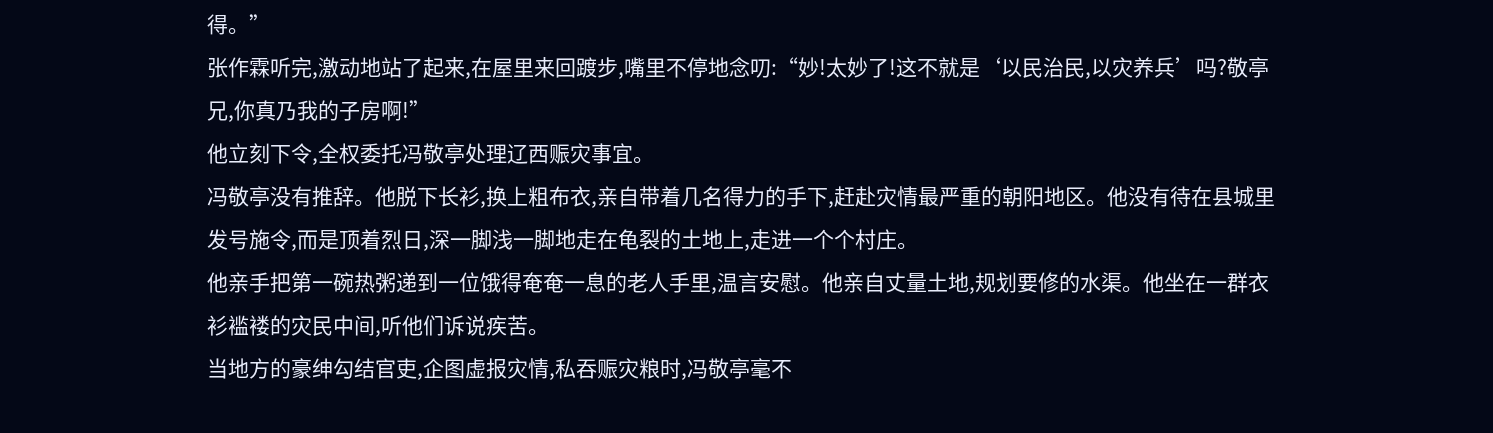得。”
张作霖听完,激动地站了起来,在屋里来回踱步,嘴里不停地念叨:“妙!太妙了!这不就是‘以民治民,以灾养兵’吗?敬亭兄,你真乃我的子房啊!”
他立刻下令,全权委托冯敬亭处理辽西赈灾事宜。
冯敬亭没有推辞。他脱下长衫,换上粗布衣,亲自带着几名得力的手下,赶赴灾情最严重的朝阳地区。他没有待在县城里发号施令,而是顶着烈日,深一脚浅一脚地走在龟裂的土地上,走进一个个村庄。
他亲手把第一碗热粥递到一位饿得奄奄一息的老人手里,温言安慰。他亲自丈量土地,规划要修的水渠。他坐在一群衣衫褴褛的灾民中间,听他们诉说疾苦。
当地方的豪绅勾结官吏,企图虚报灾情,私吞赈灾粮时,冯敬亭毫不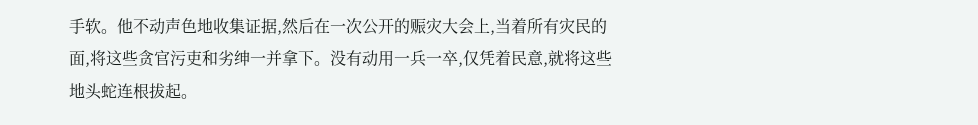手软。他不动声色地收集证据,然后在一次公开的赈灾大会上,当着所有灾民的面,将这些贪官污吏和劣绅一并拿下。没有动用一兵一卒,仅凭着民意,就将这些地头蛇连根拔起。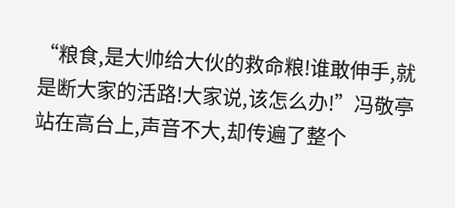“粮食,是大帅给大伙的救命粮!谁敢伸手,就是断大家的活路!大家说,该怎么办!”冯敬亭站在高台上,声音不大,却传遍了整个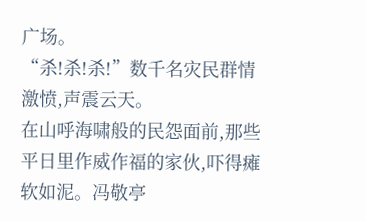广场。
“杀!杀!杀!”数千名灾民群情激愤,声震云天。
在山呼海啸般的民怨面前,那些平日里作威作福的家伙,吓得瘫软如泥。冯敬亭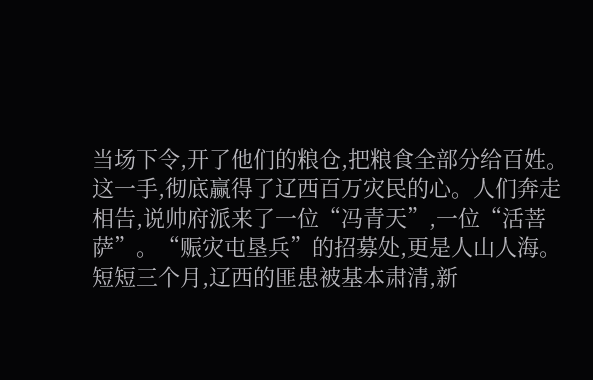当场下令,开了他们的粮仓,把粮食全部分给百姓。
这一手,彻底赢得了辽西百万灾民的心。人们奔走相告,说帅府派来了一位“冯青天”,一位“活菩萨”。“赈灾屯垦兵”的招募处,更是人山人海。
短短三个月,辽西的匪患被基本肃清,新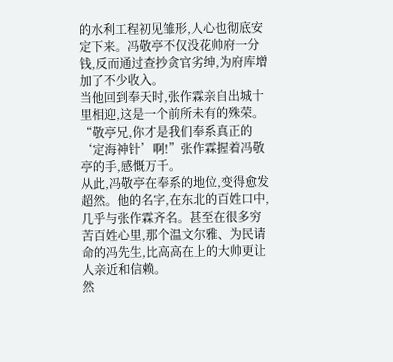的水利工程初见雏形,人心也彻底安定下来。冯敬亭不仅没花帅府一分钱,反而通过查抄贪官劣绅,为府库增加了不少收入。
当他回到奉天时,张作霖亲自出城十里相迎,这是一个前所未有的殊荣。
“敬亭兄,你才是我们奉系真正的‘定海神针’啊!”张作霖握着冯敬亭的手,感慨万千。
从此,冯敬亭在奉系的地位,变得愈发超然。他的名字,在东北的百姓口中,几乎与张作霖齐名。甚至在很多穷苦百姓心里,那个温文尔雅、为民请命的冯先生,比高高在上的大帅更让人亲近和信赖。
然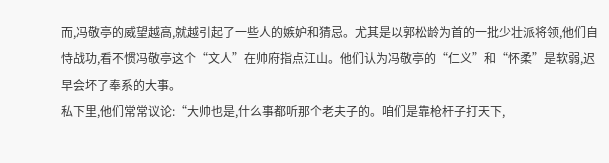而,冯敬亭的威望越高,就越引起了一些人的嫉妒和猜忌。尤其是以郭松龄为首的一批少壮派将领,他们自恃战功,看不惯冯敬亭这个“文人”在帅府指点江山。他们认为冯敬亭的“仁义”和“怀柔”是软弱,迟早会坏了奉系的大事。
私下里,他们常常议论:“大帅也是,什么事都听那个老夫子的。咱们是靠枪杆子打天下,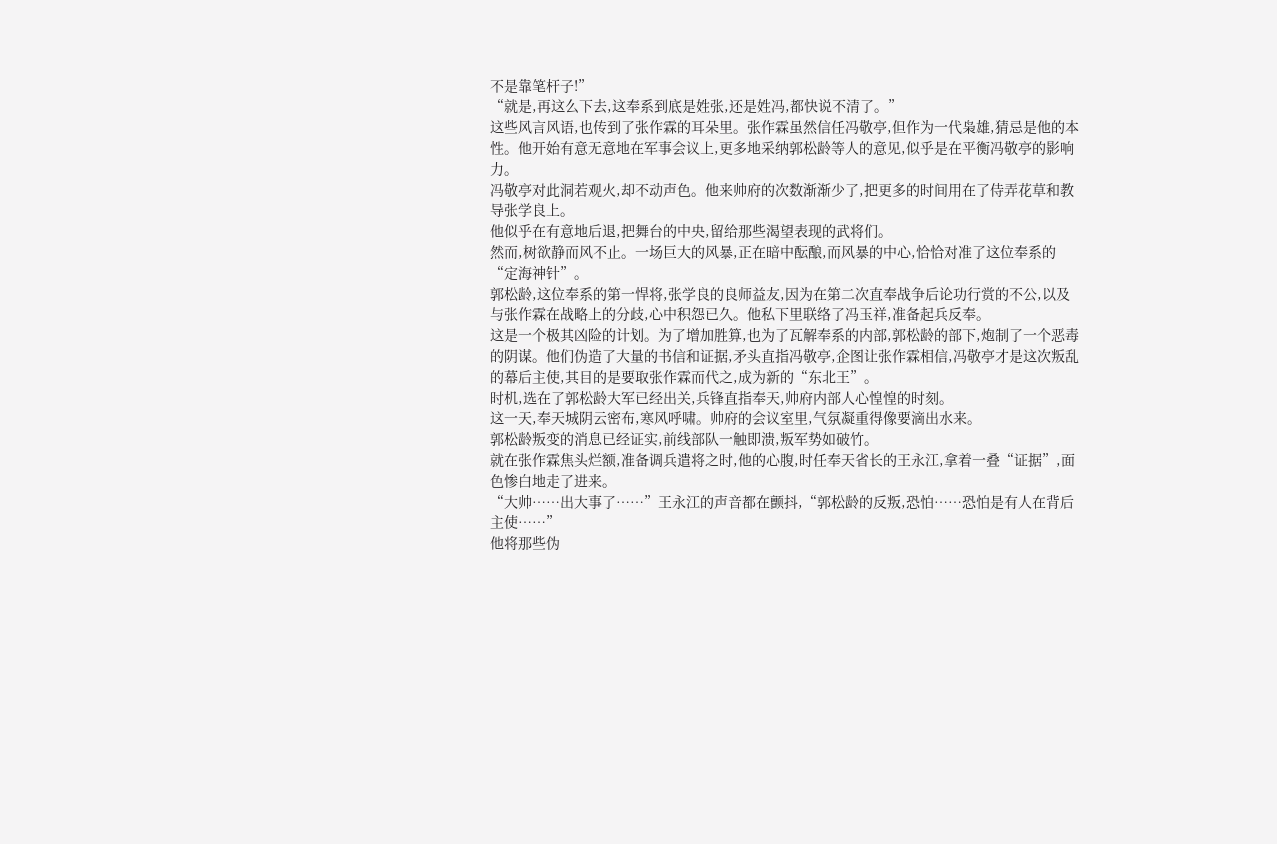不是靠笔杆子!”
“就是,再这么下去,这奉系到底是姓张,还是姓冯,都快说不清了。”
这些风言风语,也传到了张作霖的耳朵里。张作霖虽然信任冯敬亭,但作为一代枭雄,猜忌是他的本性。他开始有意无意地在军事会议上,更多地采纳郭松龄等人的意见,似乎是在平衡冯敬亭的影响力。
冯敬亭对此洞若观火,却不动声色。他来帅府的次数渐渐少了,把更多的时间用在了侍弄花草和教导张学良上。
他似乎在有意地后退,把舞台的中央,留给那些渴望表现的武将们。
然而,树欲静而风不止。一场巨大的风暴,正在暗中酝酿,而风暴的中心,恰恰对准了这位奉系的“定海神针”。
郭松龄,这位奉系的第一悍将,张学良的良师益友,因为在第二次直奉战争后论功行赏的不公,以及与张作霖在战略上的分歧,心中积怨已久。他私下里联络了冯玉祥,准备起兵反奉。
这是一个极其凶险的计划。为了增加胜算,也为了瓦解奉系的内部,郭松龄的部下,炮制了一个恶毒的阴谋。他们伪造了大量的书信和证据,矛头直指冯敬亭,企图让张作霖相信,冯敬亭才是这次叛乱的幕后主使,其目的是要取张作霖而代之,成为新的“东北王”。
时机,选在了郭松龄大军已经出关,兵锋直指奉天,帅府内部人心惶惶的时刻。
这一天,奉天城阴云密布,寒风呼啸。帅府的会议室里,气氛凝重得像要滴出水来。
郭松龄叛变的消息已经证实,前线部队一触即溃,叛军势如破竹。
就在张作霖焦头烂额,准备调兵遣将之时,他的心腹,时任奉天省长的王永江,拿着一叠“证据”,面色惨白地走了进来。
“大帅……出大事了……”王永江的声音都在颤抖,“郭松龄的反叛,恐怕……恐怕是有人在背后主使……”
他将那些伪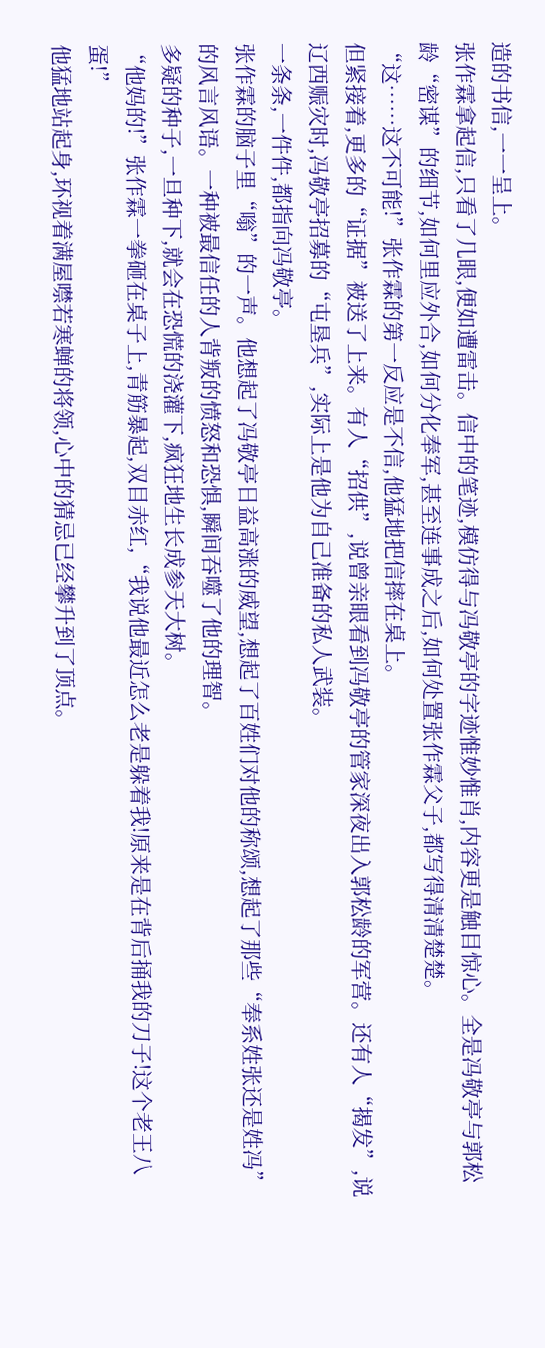造的书信,一一呈上。
张作霖拿起信,只看了几眼,便如遭雷击。信中的笔迹,模仿得与冯敬亭的字迹惟妙惟肖,内容更是触目惊心。全是冯敬亭与郭松龄“密谋”的细节,如何里应外合,如何分化奉军,甚至连事成之后,如何处置张作霖父子,都写得清清楚楚。
“这……这不可能!”张作霖的第一反应是不信,他猛地把信摔在桌上。
但紧接着,更多的“证据”被送了上来。有人“招供”,说曾亲眼看到冯敬亭的管家深夜出入郭松龄的军营。还有人“揭发”,说辽西赈灾时,冯敬亭招募的“屯垦兵”,实际上是他为自己准备的私人武装。
一条条,一件件,都指向冯敬亭。
张作霖的脑子里“嗡”的一声。他想起了冯敬亭日益高涨的威望,想起了百姓们对他的称颂,想起了那些“奉系姓张还是姓冯”的风言风语。一种被最信任的人背叛的愤怒和恐惧,瞬间吞噬了他的理智。
多疑的种子,一旦种下,就会在恐慌的浇灌下,疯狂地生长成参天大树。
“他妈的!”张作霖一拳砸在桌子上,青筋暴起,双目赤红,“我说他最近怎么老是躲着我!原来是在背后捅我的刀子!这个老王八蛋!”
他猛地站起身,环视着满屋噤若寒蝉的将领,心中的猜忌已经攀升到了顶点。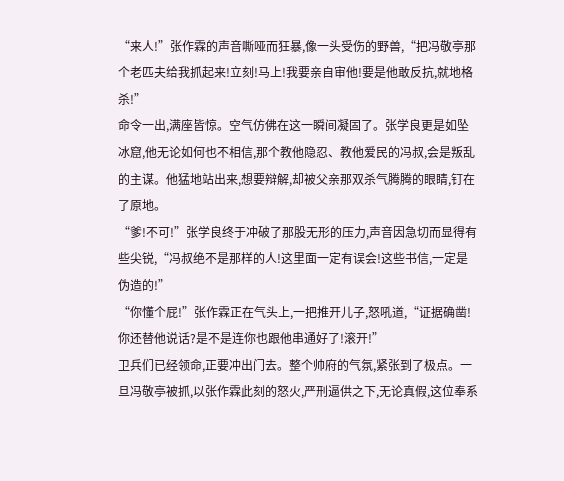“来人!”张作霖的声音嘶哑而狂暴,像一头受伤的野兽,“把冯敬亭那个老匹夫给我抓起来!立刻!马上!我要亲自审他!要是他敢反抗,就地格杀!”
命令一出,满座皆惊。空气仿佛在这一瞬间凝固了。张学良更是如坠冰窟,他无论如何也不相信,那个教他隐忍、教他爱民的冯叔,会是叛乱的主谋。他猛地站出来,想要辩解,却被父亲那双杀气腾腾的眼睛,钉在了原地。
“爹!不可!”张学良终于冲破了那股无形的压力,声音因急切而显得有些尖锐,“冯叔绝不是那样的人!这里面一定有误会!这些书信,一定是伪造的!”
“你懂个屁!”张作霖正在气头上,一把推开儿子,怒吼道,“证据确凿!你还替他说话?是不是连你也跟他串通好了!滚开!”
卫兵们已经领命,正要冲出门去。整个帅府的气氛,紧张到了极点。一旦冯敬亭被抓,以张作霖此刻的怒火,严刑逼供之下,无论真假,这位奉系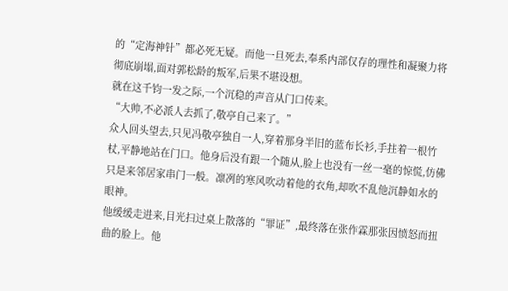的“定海神针”都必死无疑。而他一旦死去,奉系内部仅存的理性和凝聚力将彻底崩塌,面对郭松龄的叛军,后果不堪设想。
就在这千钧一发之际,一个沉稳的声音从门口传来。
“大帅,不必派人去抓了,敬亭自己来了。”
众人回头望去,只见冯敬亭独自一人,穿着那身半旧的蓝布长衫,手拄着一根竹杖,平静地站在门口。他身后没有跟一个随从,脸上也没有一丝一毫的惊慌,仿佛只是来邻居家串门一般。凛冽的寒风吹动着他的衣角,却吹不乱他沉静如水的眼神。
他缓缓走进来,目光扫过桌上散落的“罪证”,最终落在张作霖那张因愤怒而扭曲的脸上。他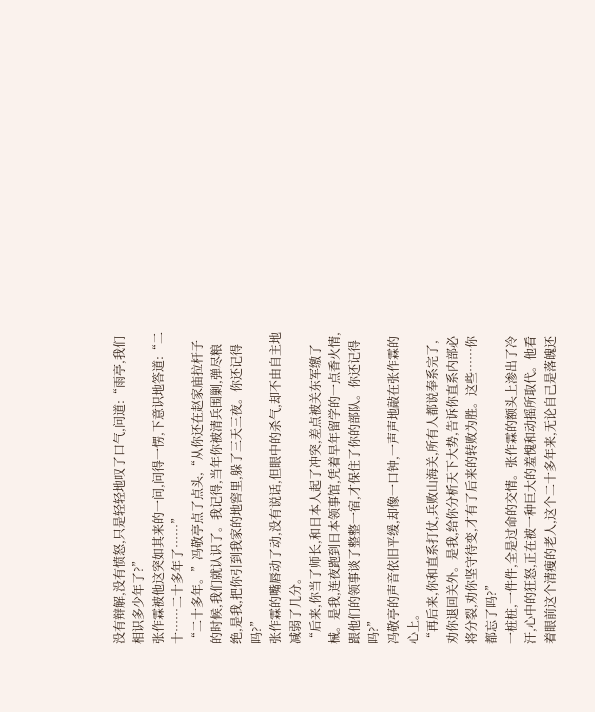没有辩解,没有愤怒,只是轻轻地叹了口气,问道:“雨亭,我们相识多少年了?”
张作霖被他这突如其来的一问,问得一愣,下意识地答道:“二十……二十多年了……”
“二十多年。”冯敬亭点了点头,“从你还在赵家庙拉杆子的时候,我们就认识了。我记得,当年你被清兵围剿,弹尽粮绝,是我,把你引到我家的地窖里,躲了三天三夜。你还记得吗?”
张作霖的嘴唇动了动,没有说话,但眼中的杀气,却不由自主地减弱了几分。
“后来,你当了师长,和日本人起了冲突,差点被关东军缴了械。是我,连夜跑到日本领事馆,凭着早年留学的一点香火情,跟他们的领事谈了整整一宿,才保住了你的部队。你还记得吗?”
冯敬亭的声音依旧平缓,却像一口钟,一声声地敲在张作霖的心上。
“再后来,你和直系打仗,兵败山海关,所有人都说奉系完了,劝你退回关外。是我,给你分析天下大势,告诉你直系内部必将分裂,劝你坚守待变,才有了后来的转败为胜。这些……你都忘了吗?”
一桩桩,一件件,全是过命的交情。张作霖的额头上渗出了冷汗,心中的狂怒,正在被一种巨大的羞愧和动摇所取代。他看着眼前这个清瘦的老人,这个二十多年来,无论自己是落魄还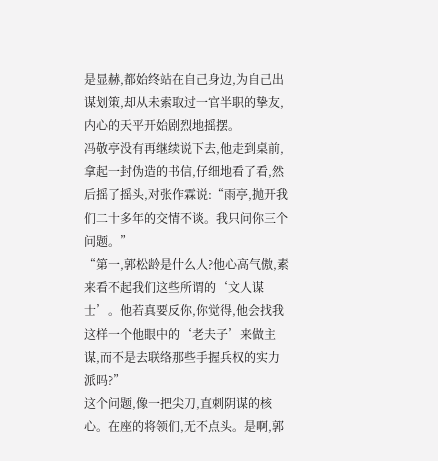是显赫,都始终站在自己身边,为自己出谋划策,却从未索取过一官半职的挚友,内心的天平开始剧烈地摇摆。
冯敬亭没有再继续说下去,他走到桌前,拿起一封伪造的书信,仔细地看了看,然后摇了摇头,对张作霖说:“雨亭,抛开我们二十多年的交情不谈。我只问你三个问题。”
“第一,郭松龄是什么人?他心高气傲,素来看不起我们这些所谓的‘文人谋士’。他若真要反你,你觉得,他会找我这样一个他眼中的‘老夫子’来做主谋,而不是去联络那些手握兵权的实力派吗?”
这个问题,像一把尖刀,直刺阴谋的核心。在座的将领们,无不点头。是啊,郭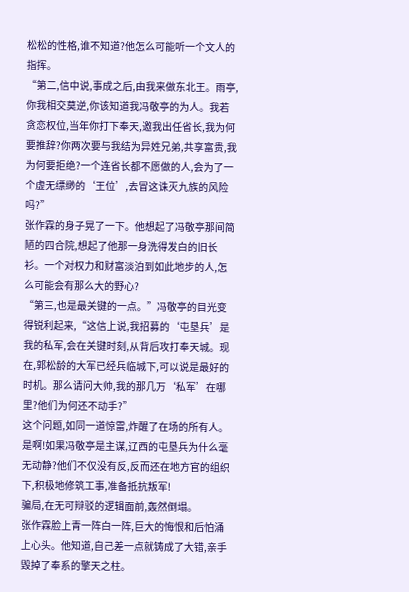松松的性格,谁不知道?他怎么可能听一个文人的指挥。
“第二,信中说,事成之后,由我来做东北王。雨亭,你我相交莫逆,你该知道我冯敬亭的为人。我若贪恋权位,当年你打下奉天,邀我出任省长,我为何要推辞?你两次要与我结为异姓兄弟,共享富贵,我为何要拒绝?一个连省长都不愿做的人,会为了一个虚无缥缈的‘王位’,去冒这诛灭九族的风险吗?”
张作霖的身子晃了一下。他想起了冯敬亭那间简陋的四合院,想起了他那一身洗得发白的旧长衫。一个对权力和财富淡泊到如此地步的人,怎么可能会有那么大的野心?
“第三,也是最关键的一点。”冯敬亭的目光变得锐利起来,“这信上说,我招募的‘屯垦兵’是我的私军,会在关键时刻,从背后攻打奉天城。现在,郭松龄的大军已经兵临城下,可以说是最好的时机。那么请问大帅,我的那几万‘私军’在哪里?他们为何还不动手?”
这个问题,如同一道惊雷,炸醒了在场的所有人。
是啊!如果冯敬亭是主谋,辽西的屯垦兵为什么毫无动静?他们不仅没有反,反而还在地方官的组织下,积极地修筑工事,准备抵抗叛军!
骗局,在无可辩驳的逻辑面前,轰然倒塌。
张作霖脸上青一阵白一阵,巨大的悔恨和后怕涌上心头。他知道,自己差一点就铸成了大错,亲手毁掉了奉系的擎天之柱。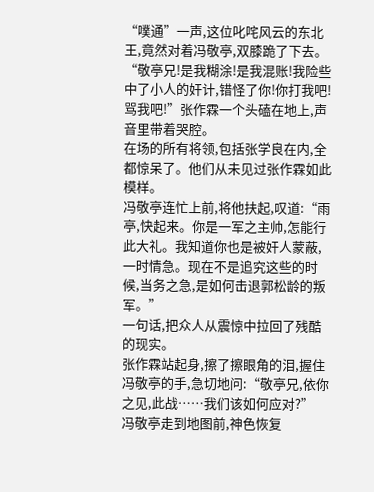“噗通”一声,这位叱咤风云的东北王,竟然对着冯敬亭,双膝跪了下去。
“敬亭兄!是我糊涂!是我混账!我险些中了小人的奸计,错怪了你!你打我吧!骂我吧!”张作霖一个头磕在地上,声音里带着哭腔。
在场的所有将领,包括张学良在内,全都惊呆了。他们从未见过张作霖如此模样。
冯敬亭连忙上前,将他扶起,叹道:“雨亭,快起来。你是一军之主帅,怎能行此大礼。我知道你也是被奸人蒙蔽,一时情急。现在不是追究这些的时候,当务之急,是如何击退郭松龄的叛军。”
一句话,把众人从震惊中拉回了残酷的现实。
张作霖站起身,擦了擦眼角的泪,握住冯敬亭的手,急切地问:“敬亭兄,依你之见,此战……我们该如何应对?”
冯敬亭走到地图前,神色恢复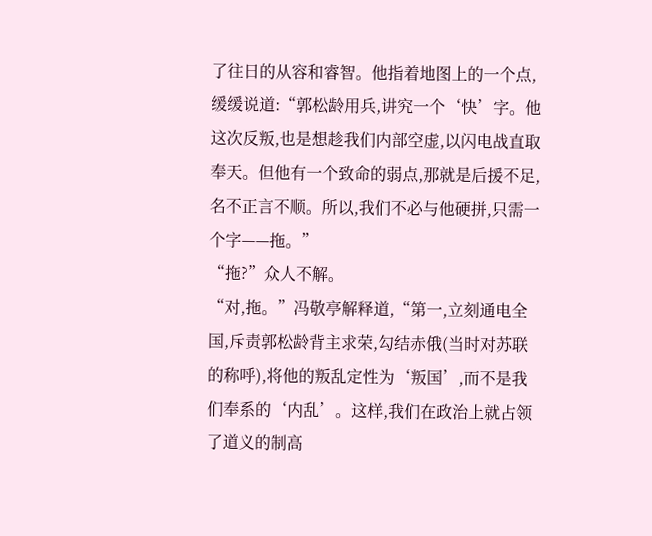了往日的从容和睿智。他指着地图上的一个点,缓缓说道:“郭松龄用兵,讲究一个‘快’字。他这次反叛,也是想趁我们内部空虚,以闪电战直取奉天。但他有一个致命的弱点,那就是后援不足,名不正言不顺。所以,我们不必与他硬拼,只需一个字——拖。”
“拖?”众人不解。
“对,拖。”冯敬亭解释道,“第一,立刻通电全国,斥责郭松龄背主求荣,勾结赤俄(当时对苏联的称呼),将他的叛乱定性为‘叛国’,而不是我们奉系的‘内乱’。这样,我们在政治上就占领了道义的制高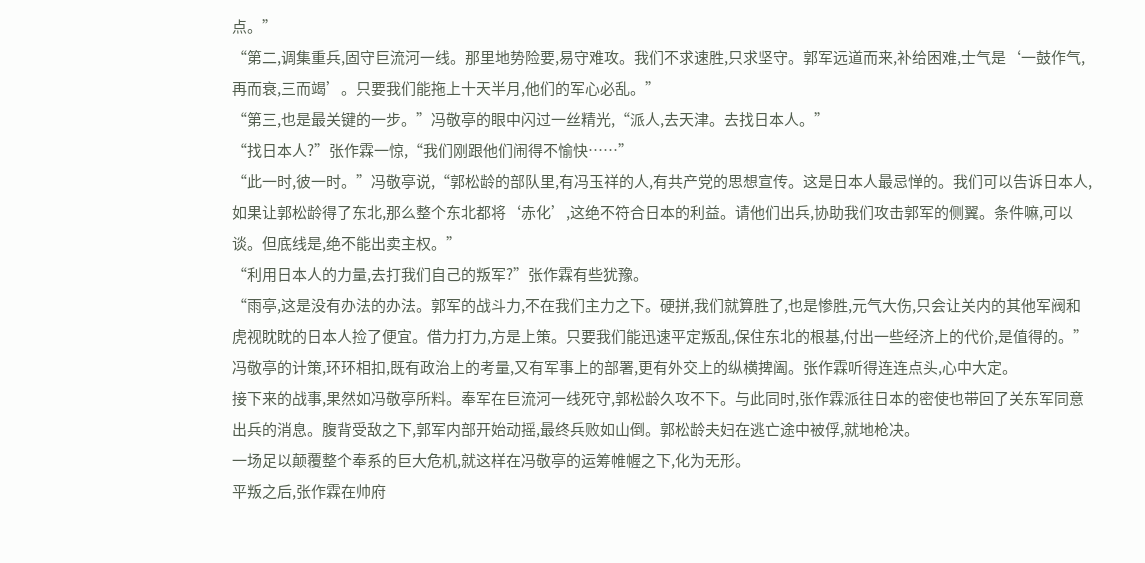点。”
“第二,调集重兵,固守巨流河一线。那里地势险要,易守难攻。我们不求速胜,只求坚守。郭军远道而来,补给困难,士气是‘一鼓作气,再而衰,三而竭’。只要我们能拖上十天半月,他们的军心必乱。”
“第三,也是最关键的一步。”冯敬亭的眼中闪过一丝精光,“派人,去天津。去找日本人。”
“找日本人?”张作霖一惊,“我们刚跟他们闹得不愉快……”
“此一时,彼一时。”冯敬亭说,“郭松龄的部队里,有冯玉祥的人,有共产党的思想宣传。这是日本人最忌惮的。我们可以告诉日本人,如果让郭松龄得了东北,那么整个东北都将‘赤化’,这绝不符合日本的利益。请他们出兵,协助我们攻击郭军的侧翼。条件嘛,可以谈。但底线是,绝不能出卖主权。”
“利用日本人的力量,去打我们自己的叛军?”张作霖有些犹豫。
“雨亭,这是没有办法的办法。郭军的战斗力,不在我们主力之下。硬拼,我们就算胜了,也是惨胜,元气大伤,只会让关内的其他军阀和虎视眈眈的日本人捡了便宜。借力打力,方是上策。只要我们能迅速平定叛乱,保住东北的根基,付出一些经济上的代价,是值得的。”
冯敬亭的计策,环环相扣,既有政治上的考量,又有军事上的部署,更有外交上的纵横捭阖。张作霖听得连连点头,心中大定。
接下来的战事,果然如冯敬亭所料。奉军在巨流河一线死守,郭松龄久攻不下。与此同时,张作霖派往日本的密使也带回了关东军同意出兵的消息。腹背受敌之下,郭军内部开始动摇,最终兵败如山倒。郭松龄夫妇在逃亡途中被俘,就地枪决。
一场足以颠覆整个奉系的巨大危机,就这样在冯敬亭的运筹帷幄之下,化为无形。
平叛之后,张作霖在帅府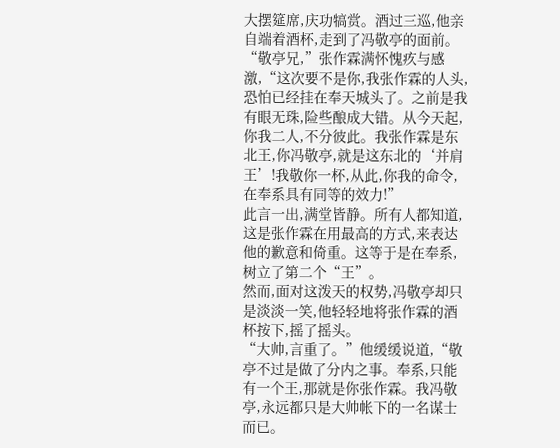大摆筵席,庆功犒赏。酒过三巡,他亲自端着酒杯,走到了冯敬亭的面前。
“敬亭兄,”张作霖满怀愧疚与感激,“这次要不是你,我张作霖的人头,恐怕已经挂在奉天城头了。之前是我有眼无珠,险些酿成大错。从今天起,你我二人,不分彼此。我张作霖是东北王,你冯敬亭,就是这东北的‘并肩王’!我敬你一杯,从此,你我的命令,在奉系具有同等的效力!”
此言一出,满堂皆静。所有人都知道,这是张作霖在用最高的方式,来表达他的歉意和倚重。这等于是在奉系,树立了第二个“王”。
然而,面对这泼天的权势,冯敬亭却只是淡淡一笑,他轻轻地将张作霖的酒杯按下,摇了摇头。
“大帅,言重了。”他缓缓说道,“敬亭不过是做了分内之事。奉系,只能有一个王,那就是你张作霖。我冯敬亭,永远都只是大帅帐下的一名谋士而已。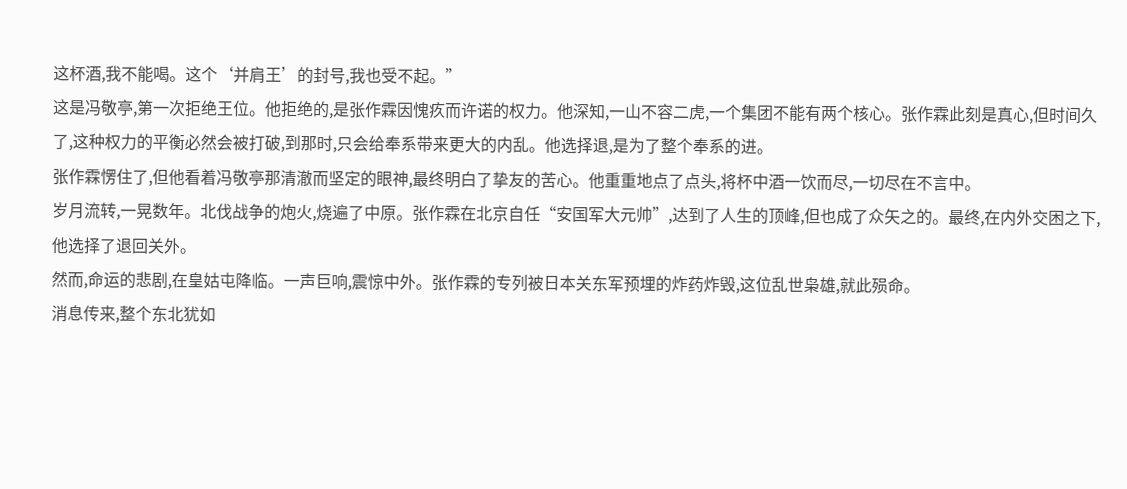这杯酒,我不能喝。这个‘并肩王’的封号,我也受不起。”
这是冯敬亭,第一次拒绝王位。他拒绝的,是张作霖因愧疚而许诺的权力。他深知,一山不容二虎,一个集团不能有两个核心。张作霖此刻是真心,但时间久了,这种权力的平衡必然会被打破,到那时,只会给奉系带来更大的内乱。他选择退,是为了整个奉系的进。
张作霖愣住了,但他看着冯敬亭那清澈而坚定的眼神,最终明白了挚友的苦心。他重重地点了点头,将杯中酒一饮而尽,一切尽在不言中。
岁月流转,一晃数年。北伐战争的炮火,烧遍了中原。张作霖在北京自任“安国军大元帅”,达到了人生的顶峰,但也成了众矢之的。最终,在内外交困之下,他选择了退回关外。
然而,命运的悲剧,在皇姑屯降临。一声巨响,震惊中外。张作霖的专列被日本关东军预埋的炸药炸毁,这位乱世枭雄,就此殒命。
消息传来,整个东北犹如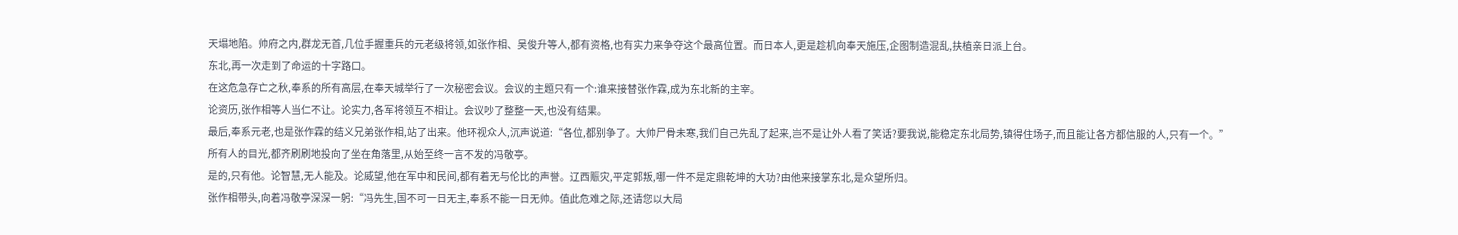天塌地陷。帅府之内,群龙无首,几位手握重兵的元老级将领,如张作相、吴俊升等人,都有资格,也有实力来争夺这个最高位置。而日本人,更是趁机向奉天施压,企图制造混乱,扶植亲日派上台。
东北,再一次走到了命运的十字路口。
在这危急存亡之秋,奉系的所有高层,在奉天城举行了一次秘密会议。会议的主题只有一个:谁来接替张作霖,成为东北新的主宰。
论资历,张作相等人当仁不让。论实力,各军将领互不相让。会议吵了整整一天,也没有结果。
最后,奉系元老,也是张作霖的结义兄弟张作相,站了出来。他环视众人,沉声说道:“各位,都别争了。大帅尸骨未寒,我们自己先乱了起来,岂不是让外人看了笑话?要我说,能稳定东北局势,镇得住场子,而且能让各方都信服的人,只有一个。”
所有人的目光,都齐刷刷地投向了坐在角落里,从始至终一言不发的冯敬亭。
是的,只有他。论智慧,无人能及。论威望,他在军中和民间,都有着无与伦比的声誉。辽西赈灾,平定郭叛,哪一件不是定鼎乾坤的大功?由他来接掌东北,是众望所归。
张作相带头,向着冯敬亭深深一躬:“冯先生,国不可一日无主,奉系不能一日无帅。值此危难之际,还请您以大局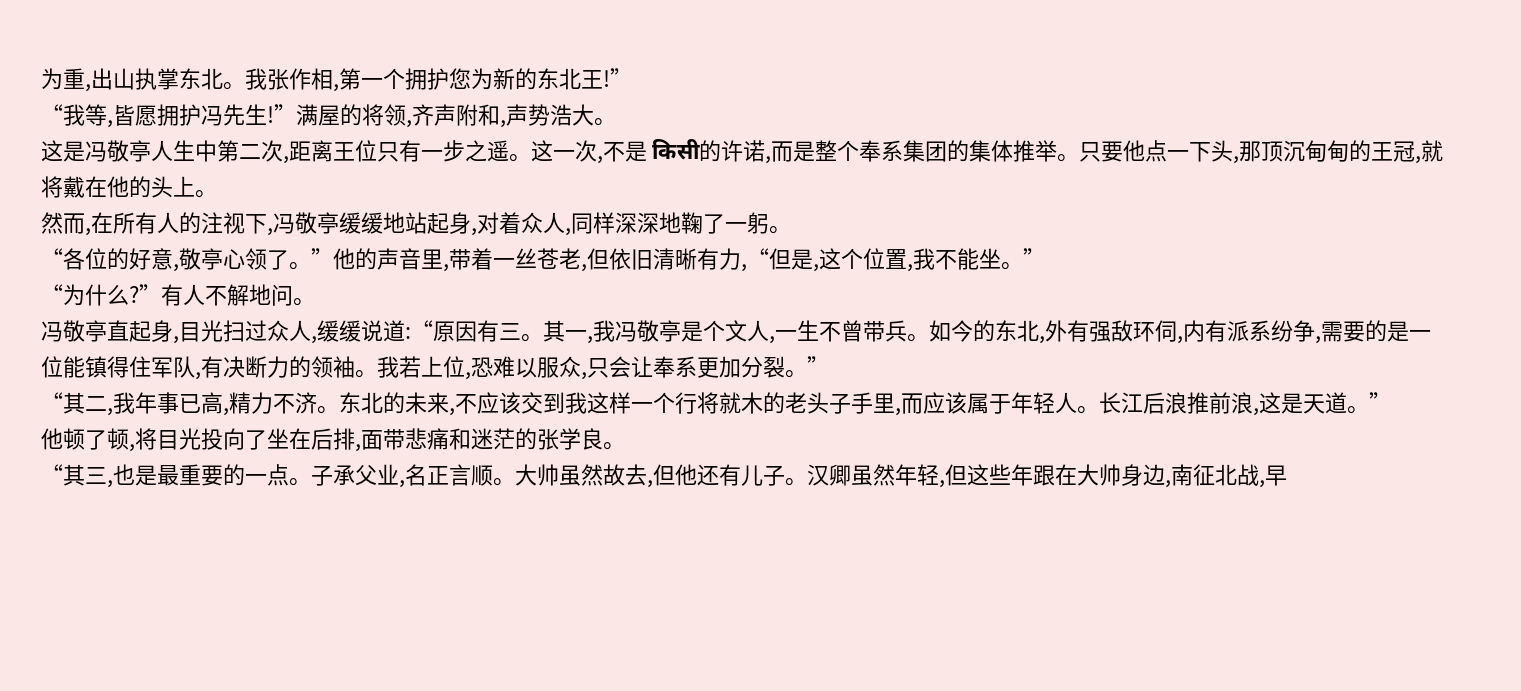为重,出山执掌东北。我张作相,第一个拥护您为新的东北王!”
“我等,皆愿拥护冯先生!”满屋的将领,齐声附和,声势浩大。
这是冯敬亭人生中第二次,距离王位只有一步之遥。这一次,不是 किसी的许诺,而是整个奉系集团的集体推举。只要他点一下头,那顶沉甸甸的王冠,就将戴在他的头上。
然而,在所有人的注视下,冯敬亭缓缓地站起身,对着众人,同样深深地鞠了一躬。
“各位的好意,敬亭心领了。”他的声音里,带着一丝苍老,但依旧清晰有力,“但是,这个位置,我不能坐。”
“为什么?”有人不解地问。
冯敬亭直起身,目光扫过众人,缓缓说道:“原因有三。其一,我冯敬亭是个文人,一生不曾带兵。如今的东北,外有强敌环伺,内有派系纷争,需要的是一位能镇得住军队,有决断力的领袖。我若上位,恐难以服众,只会让奉系更加分裂。”
“其二,我年事已高,精力不济。东北的未来,不应该交到我这样一个行将就木的老头子手里,而应该属于年轻人。长江后浪推前浪,这是天道。”
他顿了顿,将目光投向了坐在后排,面带悲痛和迷茫的张学良。
“其三,也是最重要的一点。子承父业,名正言顺。大帅虽然故去,但他还有儿子。汉卿虽然年轻,但这些年跟在大帅身边,南征北战,早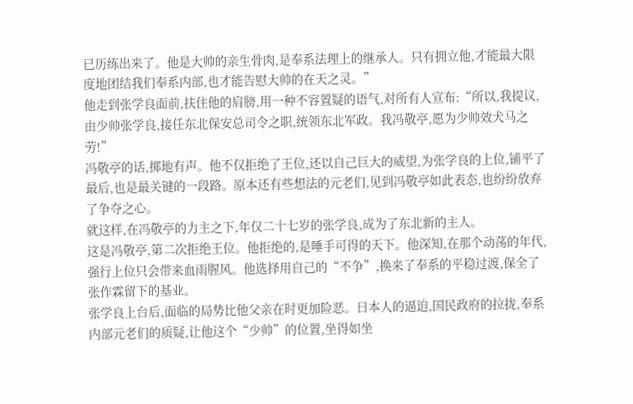已历练出来了。他是大帅的亲生骨肉,是奉系法理上的继承人。只有拥立他,才能最大限度地团结我们奉系内部,也才能告慰大帅的在天之灵。”
他走到张学良面前,扶住他的肩膀,用一种不容置疑的语气,对所有人宣布:“所以,我提议,由少帅张学良,接任东北保安总司令之职,统领东北军政。我冯敬亭,愿为少帅效犬马之劳!”
冯敬亭的话,掷地有声。他不仅拒绝了王位,还以自己巨大的威望,为张学良的上位,铺平了最后,也是最关键的一段路。原本还有些想法的元老们,见到冯敬亭如此表态,也纷纷放弃了争夺之心。
就这样,在冯敬亭的力主之下,年仅二十七岁的张学良,成为了东北新的主人。
这是冯敬亭,第二次拒绝王位。他拒绝的,是唾手可得的天下。他深知,在那个动荡的年代,强行上位只会带来血雨腥风。他选择用自己的“不争”,换来了奉系的平稳过渡,保全了张作霖留下的基业。
张学良上台后,面临的局势比他父亲在时更加险恶。日本人的逼迫,国民政府的拉拢,奉系内部元老们的质疑,让他这个“少帅”的位置,坐得如坐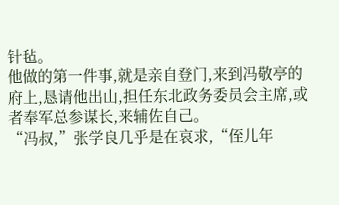针毡。
他做的第一件事,就是亲自登门,来到冯敬亭的府上,恳请他出山,担任东北政务委员会主席,或者奉军总参谋长,来辅佐自己。
“冯叔,”张学良几乎是在哀求,“侄儿年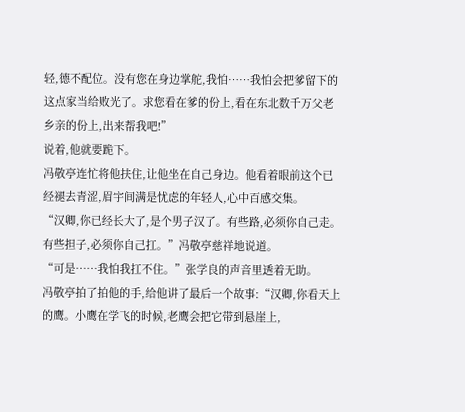轻,德不配位。没有您在身边掌舵,我怕……我怕会把爹留下的这点家当给败光了。求您看在爹的份上,看在东北数千万父老乡亲的份上,出来帮我吧!”
说着,他就要跪下。
冯敬亭连忙将他扶住,让他坐在自己身边。他看着眼前这个已经褪去青涩,眉宇间满是忧虑的年轻人,心中百感交集。
“汉卿,你已经长大了,是个男子汉了。有些路,必须你自己走。有些担子,必须你自己扛。”冯敬亭慈祥地说道。
“可是……我怕我扛不住。”张学良的声音里透着无助。
冯敬亭拍了拍他的手,给他讲了最后一个故事:“汉卿,你看天上的鹰。小鹰在学飞的时候,老鹰会把它带到悬崖上,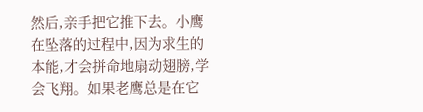然后,亲手把它推下去。小鹰在坠落的过程中,因为求生的本能,才会拼命地扇动翅膀,学会飞翔。如果老鹰总是在它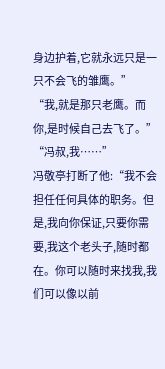身边护着,它就永远只是一只不会飞的雏鹰。”
“我,就是那只老鹰。而你,是时候自己去飞了。”
“冯叔,我……”
冯敬亭打断了他:“我不会担任任何具体的职务。但是,我向你保证,只要你需要,我这个老头子,随时都在。你可以随时来找我,我们可以像以前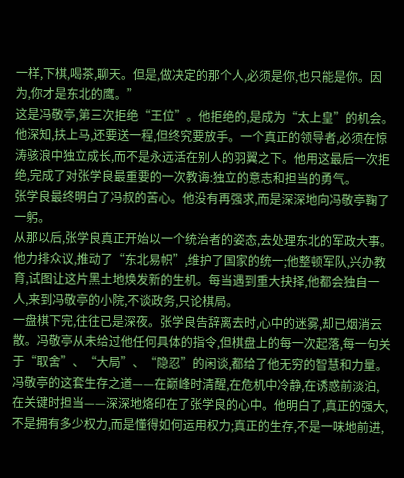一样,下棋,喝茶,聊天。但是,做决定的那个人,必须是你,也只能是你。因为,你才是东北的鹰。”
这是冯敬亭,第三次拒绝“王位”。他拒绝的,是成为“太上皇”的机会。他深知,扶上马,还要送一程,但终究要放手。一个真正的领导者,必须在惊涛骇浪中独立成长,而不是永远活在别人的羽翼之下。他用这最后一次拒绝,完成了对张学良最重要的一次教诲:独立的意志和担当的勇气。
张学良最终明白了冯叔的苦心。他没有再强求,而是深深地向冯敬亭鞠了一躬。
从那以后,张学良真正开始以一个统治者的姿态,去处理东北的军政大事。他力排众议,推动了“东北易帜”,维护了国家的统一;他整顿军队,兴办教育,试图让这片黑土地焕发新的生机。每当遇到重大抉择,他都会独自一人,来到冯敬亭的小院,不谈政务,只论棋局。
一盘棋下完,往往已是深夜。张学良告辞离去时,心中的迷雾,却已烟消云散。冯敬亭从未给过他任何具体的指令,但棋盘上的每一次起落,每一句关于“取舍”、“大局”、“隐忍”的闲谈,都给了他无穷的智慧和力量。
冯敬亭的这套生存之道——在巅峰时清醒,在危机中冷静,在诱惑前淡泊,在关键时担当——深深地烙印在了张学良的心中。他明白了,真正的强大,不是拥有多少权力,而是懂得如何运用权力;真正的生存,不是一味地前进,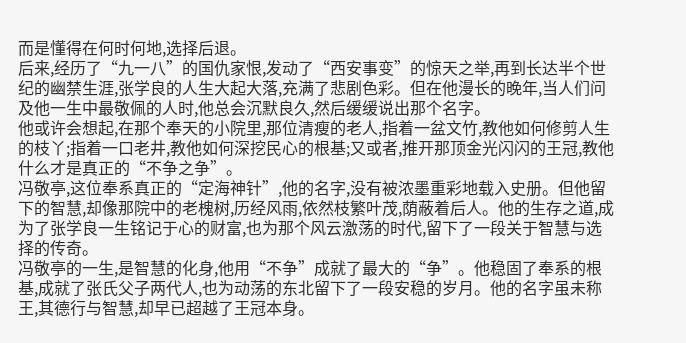而是懂得在何时何地,选择后退。
后来,经历了“九一八”的国仇家恨,发动了“西安事变”的惊天之举,再到长达半个世纪的幽禁生涯,张学良的人生大起大落,充满了悲剧色彩。但在他漫长的晚年,当人们问及他一生中最敬佩的人时,他总会沉默良久,然后缓缓说出那个名字。
他或许会想起,在那个奉天的小院里,那位清瘦的老人,指着一盆文竹,教他如何修剪人生的枝丫;指着一口老井,教他如何深挖民心的根基;又或者,推开那顶金光闪闪的王冠,教他什么才是真正的“不争之争”。
冯敬亭,这位奉系真正的“定海神针”,他的名字,没有被浓墨重彩地载入史册。但他留下的智慧,却像那院中的老槐树,历经风雨,依然枝繁叶茂,荫蔽着后人。他的生存之道,成为了张学良一生铭记于心的财富,也为那个风云激荡的时代,留下了一段关于智慧与选择的传奇。
冯敬亭的一生,是智慧的化身,他用“不争”成就了最大的“争”。他稳固了奉系的根基,成就了张氏父子两代人,也为动荡的东北留下了一段安稳的岁月。他的名字虽未称王,其德行与智慧,却早已超越了王冠本身。